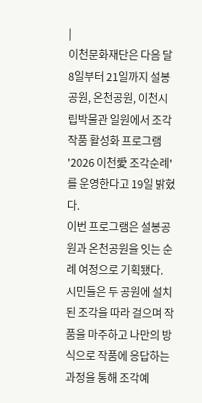|
이천문화재단은 다음 달 8일부터 21일까지 설봉공원, 온천공원, 이천시립박물관 일원에서 조각작품 활성화 프로그램 '2026 이천愛 조각순례'를 운영한다고 19일 밝혔다.
이번 프로그램은 설봉공원과 온천공원을 잇는 순례 여정으로 기획됐다. 시민들은 두 공원에 설치된 조각을 따라 걸으며 작품을 마주하고 나만의 방식으로 작품에 응답하는 과정을 통해 조각예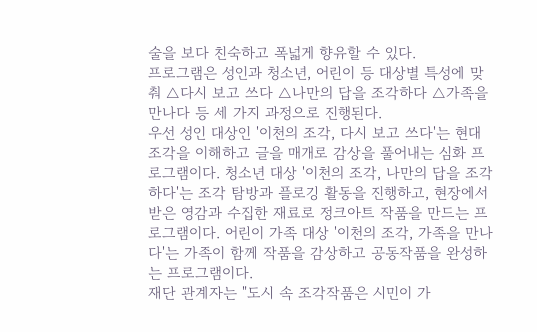술을 보다 친숙하고 폭넓게 향유할 수 있다.
프로그램은 성인과 청소년, 어린이 등 대상별 특성에 맞춰 △다시 보고 쓰다 △나만의 답을 조각하다 △가족을 만나다 등 세 가지 과정으로 진행된다.
우선 성인 대상인 '이천의 조각, 다시 보고 쓰다'는 현대조각을 이해하고 글을 매개로 감상을 풀어내는 심화 프로그램이다. 청소년 대상 '이천의 조각, 나만의 답을 조각하다'는 조각 탐방과 플로깅 활동을 진행하고, 현장에서 받은 영감과 수집한 재료로 정크아트 작품을 만드는 프로그램이다. 어린이 가족 대상 '이천의 조각, 가족을 만나다'는 가족이 함께 작품을 감상하고 공동작품을 완성하는 프로그램이다.
재단 관계자는 "도시 속 조각작품은 시민이 가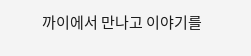까이에서 만나고 이야기를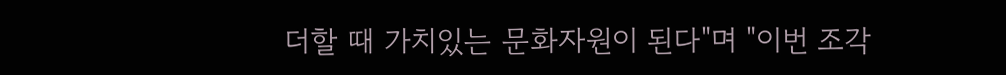더할 때 가치있는 문화자원이 된다"며 "이번 조각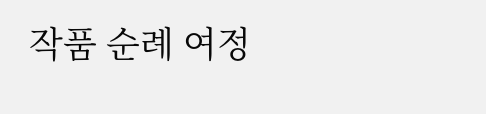작품 순례 여정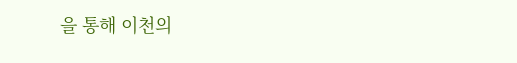을 통해 이천의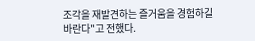조각을 재발견하는 즐거움을 경험하길 바란다"고 전했다.